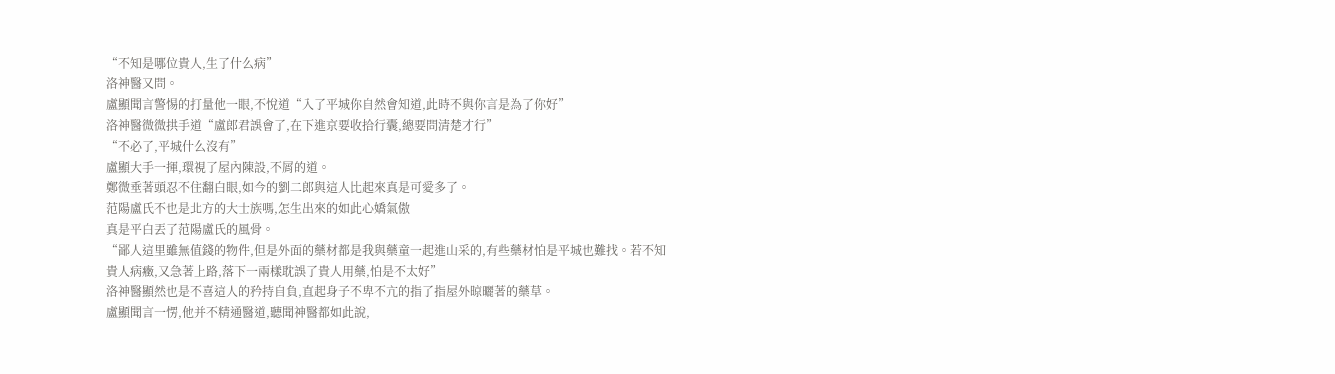“不知是哪位貴人,生了什么病”
洛神醫又問。
盧顯聞言警惕的打量他一眼,不悅道“入了平城你自然會知道,此時不與你言是為了你好”
洛神醫微微拱手道“盧郎君誤會了,在下進京要收拾行囊,總要問清楚才行”
“不必了,平城什么沒有”
盧顯大手一揮,環視了屋內陳設,不屑的道。
鄭微垂著頭忍不住翻白眼,如今的劉二郎與這人比起來真是可愛多了。
范陽盧氏不也是北方的大士族嗎,怎生出來的如此心嬌氣傲
真是平白丟了范陽盧氏的風骨。
“鄙人這里雖無值錢的物件,但是外面的藥材都是我與藥童一起進山采的,有些藥材怕是平城也難找。若不知貴人病癥,又急著上路,落下一兩樣耽誤了貴人用藥,怕是不太好”
洛神醫顯然也是不喜這人的矜持自負,直起身子不卑不亢的指了指屋外晾曬著的藥草。
盧顯聞言一愣,他并不精通醫道,聽聞神醫都如此說,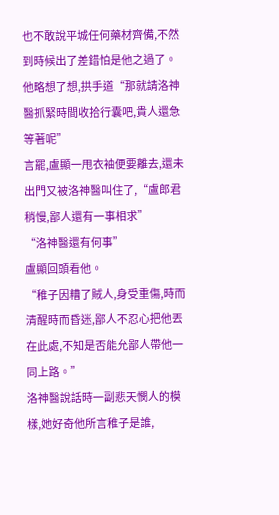也不敢說平城任何藥材齊備,不然到時候出了差錯怕是他之過了。
他略想了想,拱手道“那就請洛神醫抓緊時間收拾行囊吧,貴人還急等著呢”
言罷,盧顯一甩衣袖便要離去,還未出門又被洛神醫叫住了,“盧郎君稍慢,鄙人還有一事相求”
“洛神醫還有何事”
盧顯回頭看他。
“稚子因糟了賊人,身受重傷,時而清醒時而昏迷,鄙人不忍心把他丟在此處,不知是否能允鄙人帶他一同上路。”
洛神醫說話時一副悲天憫人的模樣,她好奇他所言稚子是誰,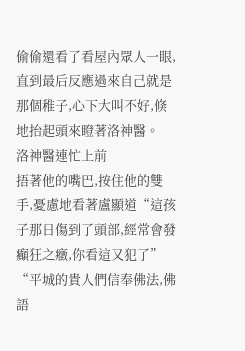偷偷還看了看屋內眾人一眼,直到最后反應過來自己就是那個稚子,心下大叫不好,倏地抬起頭來瞪著洛神醫。
洛神醫連忙上前
捂著他的嘴巴,按住他的雙手,憂慮地看著盧顯道“這孩子那日傷到了頭部,經常會發癲狂之癥,你看這又犯了”
“平城的貴人們信奉佛法,佛語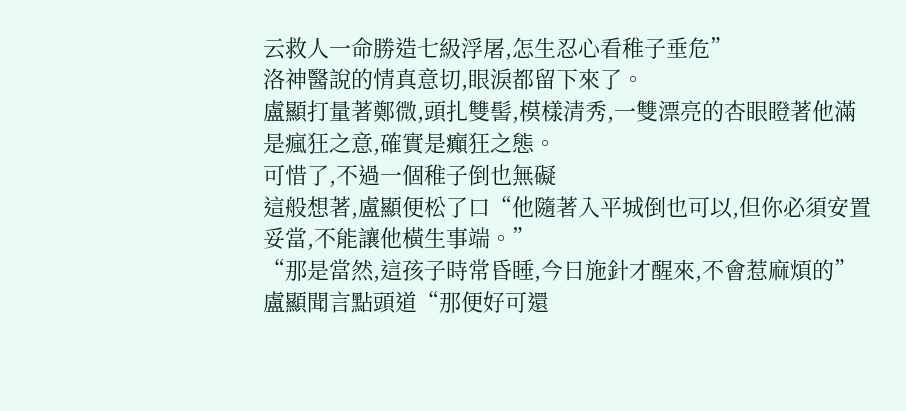云救人一命勝造七級浮屠,怎生忍心看稚子垂危”
洛神醫說的情真意切,眼淚都留下來了。
盧顯打量著鄭微,頭扎雙髻,模樣清秀,一雙漂亮的杏眼瞪著他滿是瘋狂之意,確實是癲狂之態。
可惜了,不過一個稚子倒也無礙
這般想著,盧顯便松了口“他隨著入平城倒也可以,但你必須安置妥當,不能讓他橫生事端。”
“那是當然,這孩子時常昏睡,今日施針才醒來,不會惹麻煩的”
盧顯聞言點頭道“那便好可還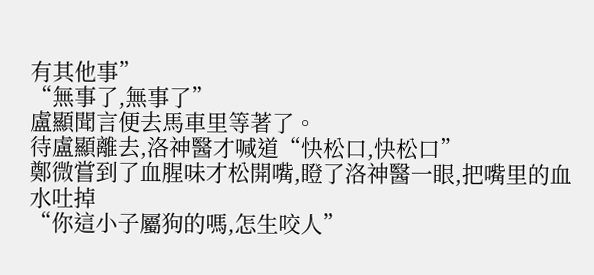有其他事”
“無事了,無事了”
盧顯聞言便去馬車里等著了。
待盧顯離去,洛神醫才喊道“快松口,快松口”
鄭微嘗到了血腥味才松開嘴,瞪了洛神醫一眼,把嘴里的血水吐掉
“你這小子屬狗的嗎,怎生咬人”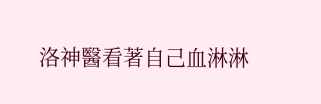洛神醫看著自己血淋淋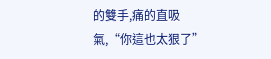的雙手,痛的直吸氣,“你這也太狠了”